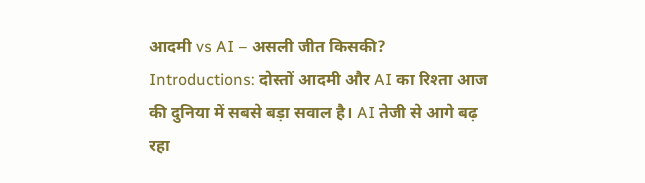आदमी vs AI – असली जीत किसकी?
Introductions: दोस्तों आदमी और AI का रिश्ता आज की दुनिया में सबसे बड़ा सवाल है। AI तेजी से आगे बढ़ रहा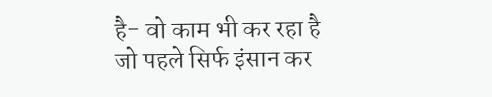है- वो काम भी कर रहा है जो पहले सिर्फ इंसान कर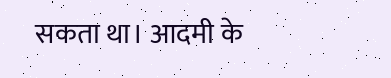सकता था। आदमी के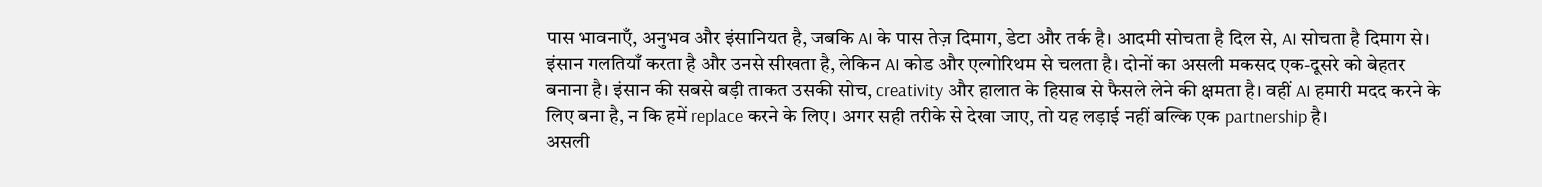पास भावनाएँ, अनुभव और इंसानियत है, जबकि AI के पास तेज़ दिमाग, डेटा और तर्क है। आदमी सोचता है दिल से, AI सोचता है दिमाग से। इंसान गलतियाँ करता है और उनसे सीखता है, लेकिन AI कोड और एल्गोरिथम से चलता है। दोनों का असली मकसद एक-दूसरे को बेहतर बनाना है। इंसान की सबसे बड़ी ताकत उसकी सोच, creativity और हालात के हिसाब से फैसले लेने की क्षमता है। वहीं AI हमारी मदद करने के लिए बना है, न कि हमें replace करने के लिए। अगर सही तरीके से देखा जाए, तो यह लड़ाई नहीं बल्कि एक partnership है।
असली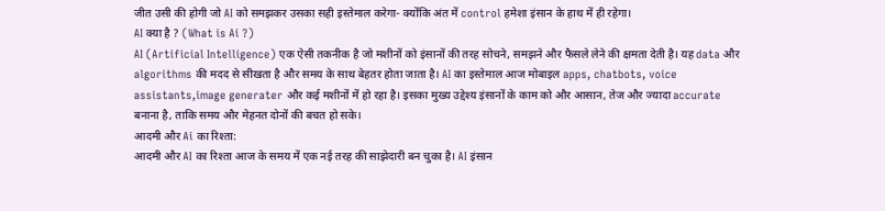जीत उसी की होगी जो AI को समझकर उसका सही इस्तेमाल करेगा- क्योंकि अंत में control हमेशा इंसान के हाथ में ही रहेगा।
AI क्या है ? (What is Ai ?)
AI (Artificial Intelligence) एक ऐसी तकनीक है जो मशीनों को इंसानों की तरह सोचने, समझने और फैसले लेने की क्षमता देती है। यह data और algorithms की मदद से सीखता है और समय के साथ बेहतर होता जाता है। AI का इस्तेमाल आज मोबाइल apps, chatbots, voice assistants,image generater और कई मशीनों में हो रहा है। इसका मुख्य उद्देश्य इंसानों के काम को और आसान, तेज और ज्यादा accurate बनाना है, ताकि समय और मेहनत दोनों की बचत हो सके।
आदमी और Ai का रिश्ता:
आदमी और AI का रिश्ता आज के समय में एक नई तरह की साझेदारी बन चुका है। AI इंसान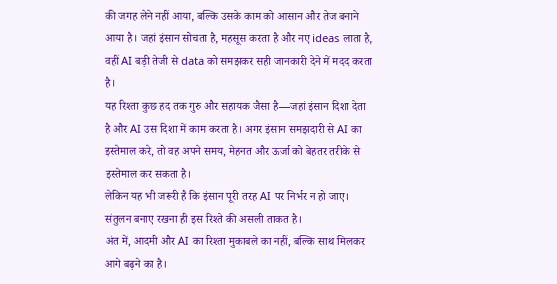की जगह लेने नहीं आया, बल्कि उसके काम को आसान और तेज बनाने आया है। जहां इंसान सोचता है, महसूस करता है और नए ideas लाता है, वहीं AI बड़ी तेजी से data को समझकर सही जानकारी देने में मदद करता है।
यह रिश्ता कुछ हद तक गुरु और सहायक जैसा है—जहां इंसान दिशा देता है और AI उस दिशा में काम करता है। अगर इंसान समझदारी से AI का इस्तेमाल करे, तो वह अपने समय, मेहनत और ऊर्जा को बेहतर तरीके से इस्तेमाल कर सकता है।
लेकिन यह भी जरूरी है कि इंसान पूरी तरह AI पर निर्भर न हो जाए। संतुलन बनाए रखना ही इस रिश्ते की असली ताकत है।
अंत में, आदमी और AI का रिश्ता मुकाबले का नहीं, बल्कि साथ मिलकर आगे बढ़ने का है।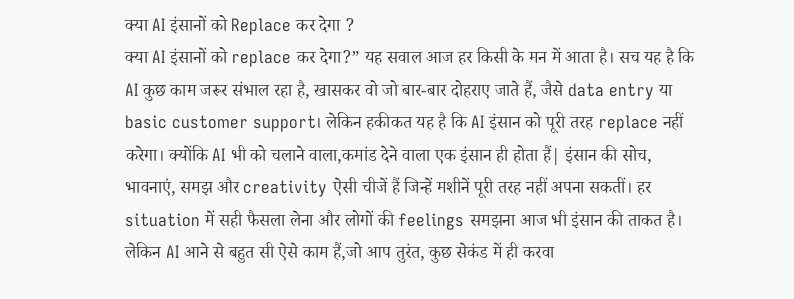क्या AI इंसानों को Replace कर देगा ?
क्या AI इंसानों को replace कर देगा?” यह सवाल आज हर किसी के मन में आता है। सच यह है कि AI कुछ काम जरूर संभाल रहा है, खासकर वो जो बार-बार दोहराए जाते हैं, जैसे data entry या basic customer support। लेकिन हकीकत यह है कि AI इंसान को पूरी तरह replace नहीं करेगा। क्योंकि AI भी को चलाने वाला,कमांड देने वाला एक इंसान ही होता हैं| इंसान की सोच, भावनाएं, समझ और creativity ऐसी चीजें हैं जिन्हें मशीनें पूरी तरह नहीं अपना सकतीं। हर situation में सही फैसला लेना और लोगों की feelings समझना आज भी इंसान की ताकत है। लेकिन AI आने से बहुत सी ऐसे काम हैं,जो आप तुरंत, कुछ सेकंड में ही करवा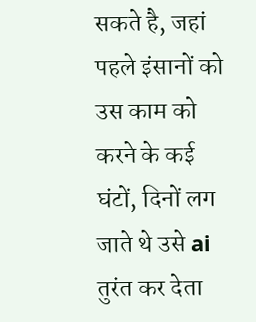सकते है, जहां पहले इंसानों को उस काम को करने के कई घंटों, दिनों लग जाते थे उसे ai तुरंत कर देता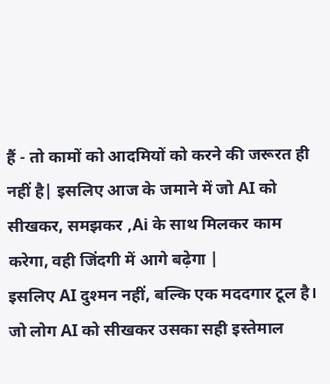हैं - तो कामों को आदमियों को करने की जरूरत ही नहीं है| इसलिए आज के जमाने में जो AI को सीखकर, समझकर ,Ai के साथ मिलकर काम करेगा, वही जिंदगी में आगे बढ़ेगा |
इसलिए AI दुश्मन नहीं, बल्कि एक मददगार टूल है। जो लोग AI को सीखकर उसका सही इस्तेमाल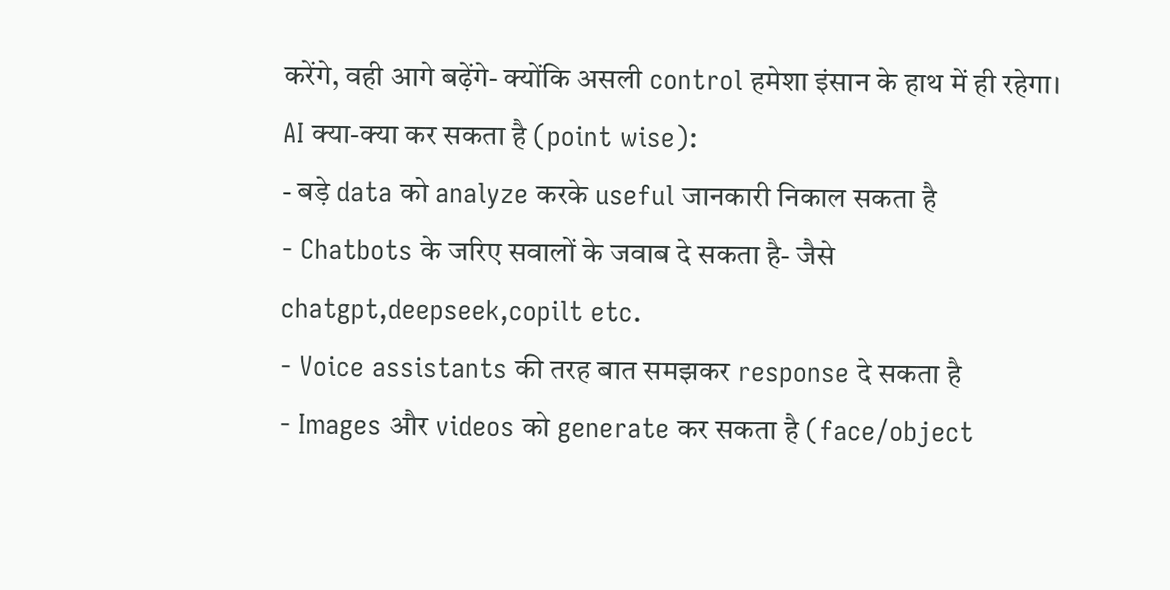करेंगे, वही आगे बढ़ेंगे- क्योंकि असली control हमेशा इंसान के हाथ में ही रहेगा।
AI क्या-क्या कर सकता है (point wise):
- बड़े data को analyze करके useful जानकारी निकाल सकता है
- Chatbots के जरिए सवालों के जवाब दे सकता है- जैसे chatgpt,deepseek,copilt etc.
- Voice assistants की तरह बात समझकर response दे सकता है
- Images और videos को generate कर सकता है (face/object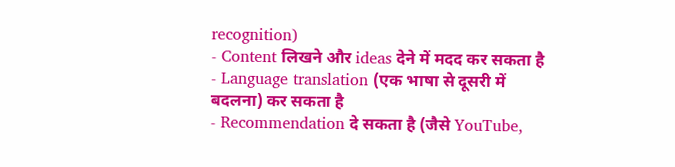recognition)
- Content लिखने और ideas देने में मदद कर सकता है
- Language translation (एक भाषा से दूसरी में बदलना) कर सकता है
- Recommendation दे सकता है (जैसे YouTube,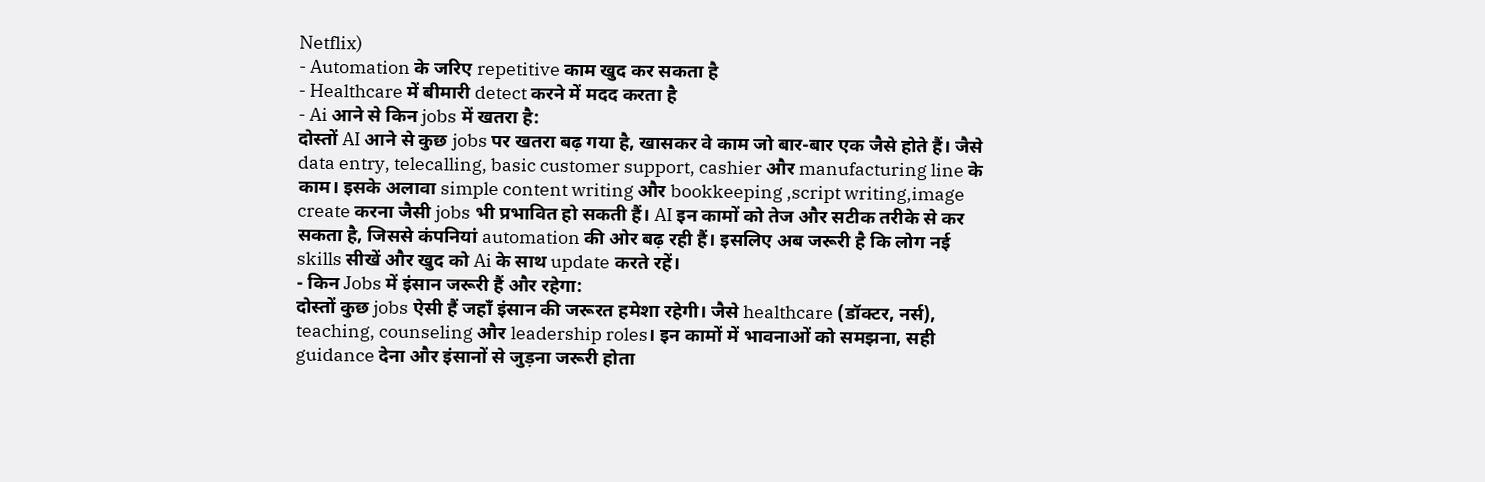Netflix)
- Automation के जरिए repetitive काम खुद कर सकता है
- Healthcare में बीमारी detect करने में मदद करता है
- Ai आने से किन jobs में खतरा है:
दोस्तों AI आने से कुछ jobs पर खतरा बढ़ गया है, खासकर वे काम जो बार-बार एक जैसे होते हैं। जैसे data entry, telecalling, basic customer support, cashier और manufacturing line के काम। इसके अलावा simple content writing और bookkeeping ,script writing,image create करना जैसी jobs भी प्रभावित हो सकती हैं। AI इन कामों को तेज और सटीक तरीके से कर सकता है, जिससे कंपनियां automation की ओर बढ़ रही हैं। इसलिए अब जरूरी है कि लोग नई skills सीखें और खुद को Ai के साथ update करते रहें।
- किन Jobs में इंसान जरूरी हैं और रहेगा:
दोस्तों कुछ jobs ऐसी हैं जहाँ इंसान की जरूरत हमेशा रहेगी। जैसे healthcare (डॉक्टर, नर्स), teaching, counseling और leadership roles। इन कामों में भावनाओं को समझना, सही guidance देना और इंसानों से जुड़ना जरूरी होता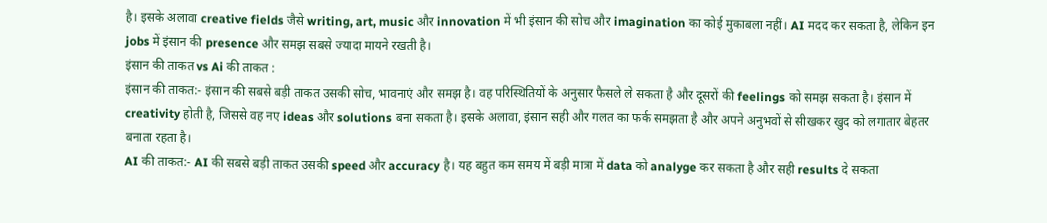है। इसके अलावा creative fields जैसे writing, art, music और innovation में भी इंसान की सोच और imagination का कोई मुकाबला नहीं। AI मदद कर सकता है, लेकिन इन jobs में इंसान की presence और समझ सबसे ज्यादा मायने रखती है।
इंसान की ताकत vs Ai की ताकत :
इंसान की ताकत:- इंसान की सबसे बड़ी ताकत उसकी सोच, भावनाएं और समझ है। वह परिस्थितियों के अनुसार फैसले ले सकता है और दूसरों की feelings को समझ सकता है। इंसान में creativity होती है, जिससे वह नए ideas और solutions बना सकता है। इसके अलावा, इंसान सही और गलत का फर्क समझता है और अपने अनुभवों से सीखकर खुद को लगातार बेहतर बनाता रहता है।
AI की ताकत:- AI की सबसे बड़ी ताकत उसकी speed और accuracy है। यह बहुत कम समय में बड़ी मात्रा में data को analyge कर सकता है और सही results दे सकता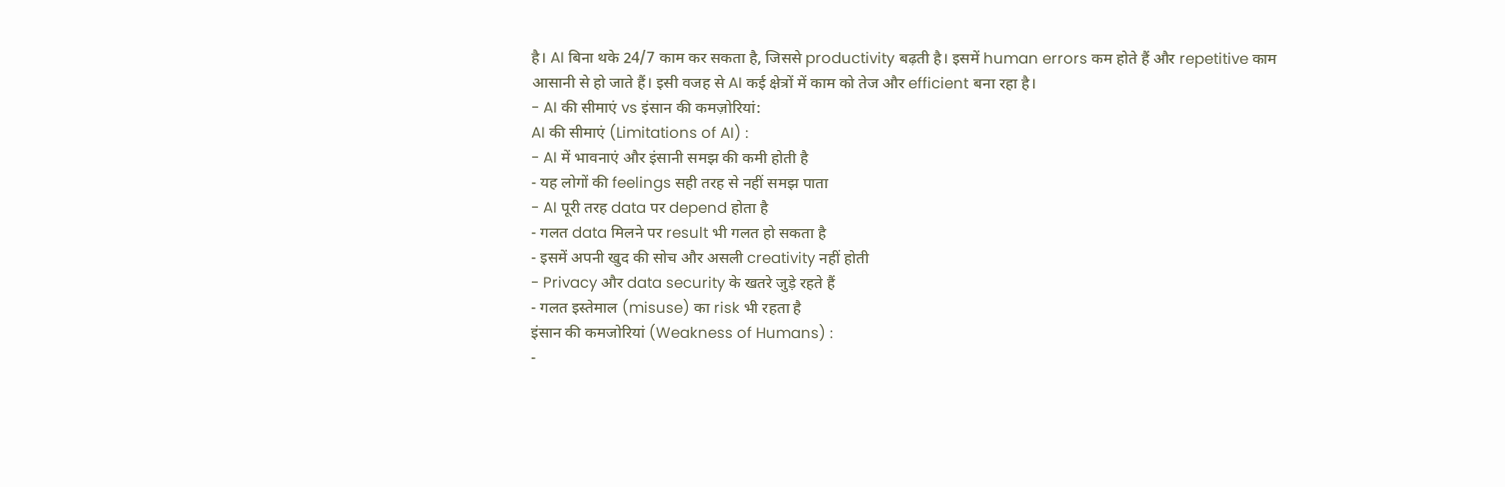है। AI बिना थके 24/7 काम कर सकता है, जिससे productivity बढ़ती है। इसमें human errors कम होते हैं और repetitive काम आसानी से हो जाते हैं। इसी वजह से AI कई क्षेत्रों में काम को तेज और efficient बना रहा है।
- AI की सीमाएं vs इंसान की कमज़ोरियां:
AI की सीमाएं (Limitations of AI) :
- AI में भावनाएं और इंसानी समझ की कमी होती है
- यह लोगों की feelings सही तरह से नहीं समझ पाता
- AI पूरी तरह data पर depend होता है
- गलत data मिलने पर result भी गलत हो सकता है
- इसमें अपनी खुद की सोच और असली creativity नहीं होती
- Privacy और data security के खतरे जुड़े रहते हैं
- गलत इस्तेमाल (misuse) का risk भी रहता है
इंसान की कमजोरियां (Weakness of Humans) :
-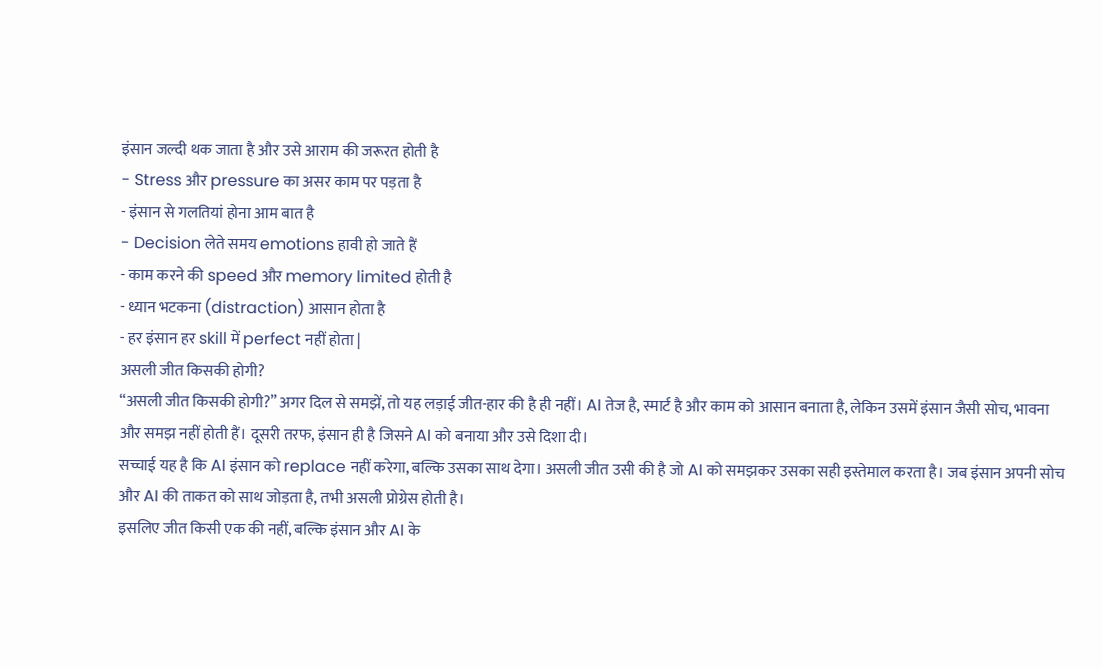इंसान जल्दी थक जाता है और उसे आराम की जरूरत होती है
- Stress और pressure का असर काम पर पड़ता है
- इंसान से गलतियां होना आम बात है
- Decision लेते समय emotions हावी हो जाते हैं
- काम करने की speed और memory limited होती है
- ध्यान भटकना (distraction) आसान होता है
- हर इंसान हर skill में perfect नहीं होता |
असली जीत किसकी होगी?
“असली जीत किसकी होगी?” अगर दिल से समझें, तो यह लड़ाई जीत-हार की है ही नहीं। AI तेज है, स्मार्ट है और काम को आसान बनाता है, लेकिन उसमें इंसान जैसी सोच, भावना और समझ नहीं होती हैं। दूसरी तरफ, इंसान ही है जिसने AI को बनाया और उसे दिशा दी।
सच्चाई यह है कि AI इंसान को replace नहीं करेगा, बल्कि उसका साथ देगा। असली जीत उसी की है जो AI को समझकर उसका सही इस्तेमाल करता है। जब इंसान अपनी सोच और AI की ताकत को साथ जोड़ता है, तभी असली प्रोग्रेस होती है।
इसलिए जीत किसी एक की नहीं, बल्कि इंसान और AI के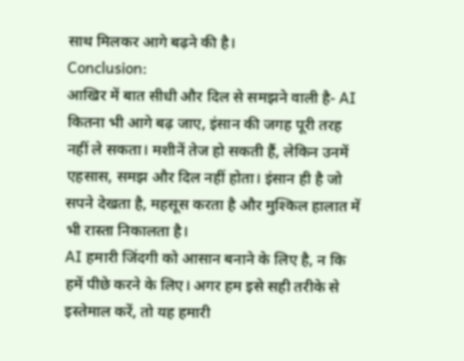साथ मिलकर आगे बढ़ने की है।
Conclusion:
आखिर में बात सीधी और दिल से समझने वाली है- AI कितना भी आगे बढ़ जाए, इंसान की जगह पूरी तरह नहीं ले सकता। मशीनें तेज हो सकती हैं, लेकिन उनमें एहसास, समझ और दिल नहीं होता। इंसान ही है जो सपने देखता है, महसूस करता है और मुश्किल हालात में भी रास्ता निकालता है।
AI हमारी जिंदगी को आसान बनाने के लिए है, न कि हमें पीछे करने के लिए। अगर हम इसे सही तरीके से इस्तेमाल करें, तो यह हमारी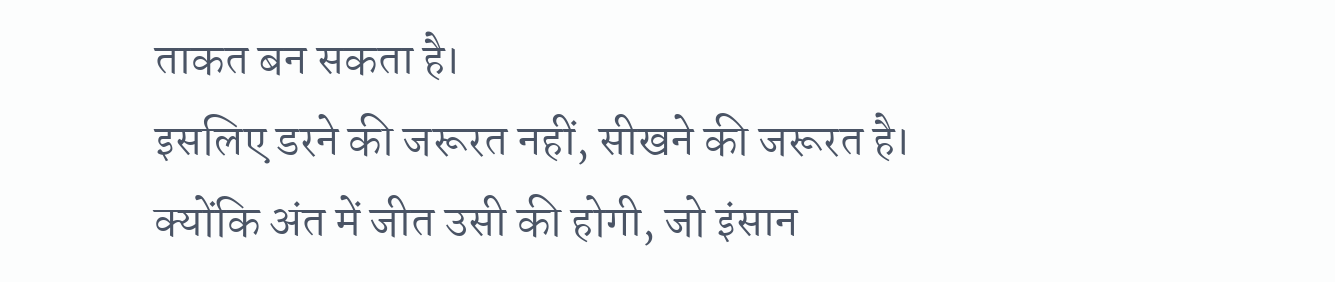ताकत बन सकता है।
इसलिए डरने की जरूरत नहीं, सीखने की जरूरत है।
क्योंकि अंत में जीत उसी की होगी, जो इंसान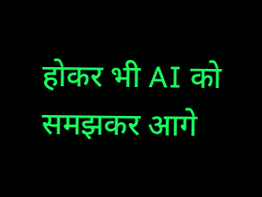होकर भी AI को समझकर आगे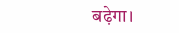बढ़ेगा।